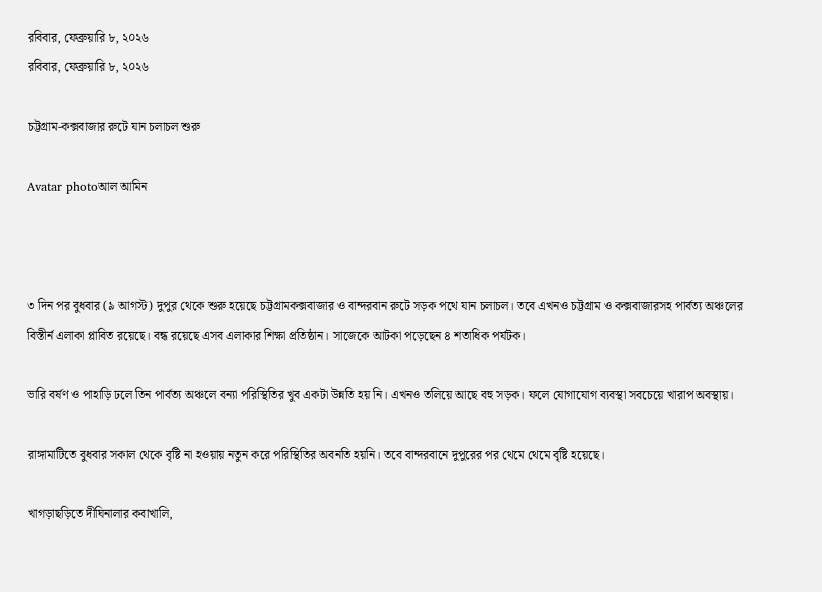রবিবার, ফেব্রুয়ারি ৮, ২০২৬
রবিবার, ফেব্রুয়ারি ৮, ২০২৬

চট্টগ্রাম-কক্সবাজার রুটে যান চলাচল শুরু

Avatar photoআল আমিন



৩ দিন পর বুধবার (৯ আগস্ট) দুপুর থেকে শুরু হয়েছে চট্টগ্রামকক্সবাজার ও বান্দরবান রুটে সড়ক পথে যান চলাচল। তবে এখনও চট্টগ্রাম ও কক্সবাজারসহ পার্বত্য অঞ্চলের বিস্তীর্ন এলাকা প্লাবিত রয়েছে। বন্ধ রয়েছে এসব এলাকার শিক্ষা প্রতিষ্ঠান। সাজেকে আটকা পড়েছেন ৪ শতাধিক পর্যটক।

ভারি বর্ষণ ও পাহাড়ি ঢলে তিন পার্বত্য অঞ্চলে বন্যা পরিস্থিতির খুব একটা উন্নতি হয় নি। এখনও তলিয়ে আছে বহু সড়ক। ফলে যোগাযোগ ব্যবস্থা সবচেয়ে খারাপ অবস্থায়।

রাঙ্গামাটিতে বুধবার সকাল থেকে বৃষ্টি না হওয়ায় নতুন করে পরিস্থিতির অবনতি হয়নি। তবে বান্দরবানে দুপুরের পর থেমে থেমে বৃষ্টি হয়েছে।

খাগড়াছড়িতে দীঘিনালার কবাখালি,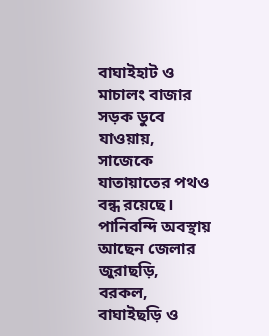বাঘাইহাট ও মাচালং বাজার সড়ক ডুবে যাওয়ায়, সাজেকে যাতায়াতের পথও বন্ধ রয়েছে। পানিবন্দি অবস্থায় আছেন জেলার জুরাছড়ি, বরকল, বাঘাইছড়ি ও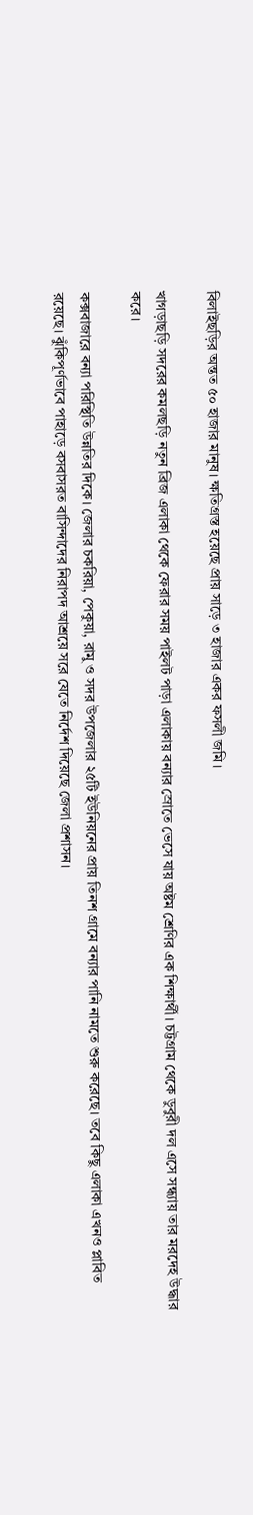বিলাইছড়ির অন্তত ৫০ হাজার মানুষ। ক্ষতিগ্রস্ত হয়েছে প্রায় সাড়ে ৩ হাজার একর ফসলী জমি।

খাগড়াছড়ি সদরের কমলছড়ি নতুন ব্রিজ এলাকা থেকে ফেরার সময় পাইলট পাড়া এলাকায় বন্যার স্রোতে ভেসে যায় অষ্টম শ্রেণির এক শিক্ষার্থী। চট্টগ্রাম থেকে ডুবুরী দল এসে সন্ধ্যায় তার মরদেহ উদ্ধার করে।

কক্সবাজারে বন্যা পরিস্থিতি উন্নতির দিকে। জেলার চকরিয়া, পেকুয়া, রামু ও সদর উপজেলার ২৫টি ইউনিয়নের প্রায় তিনশ গ্রামে বন্যার পানি নামতে শুরু করেছে। তবে কিছু এলাকা এখনও প্লাবিত রয়েছে। ঝুঁকিপূর্ণভাবে পাহাড়ে বসবাসরত বাসিন্দাদের নিরাপদ আশ্রয়ে সরে যেতে নির্দেশ দিয়েছে জেলা প্রশাসন।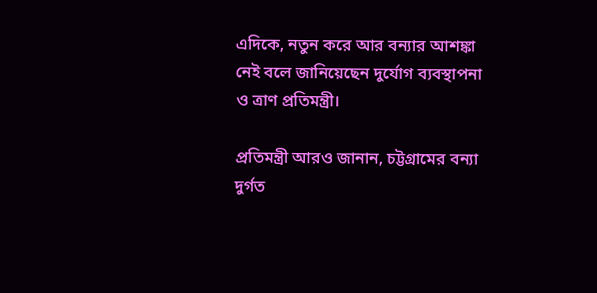এদিকে, নতুন করে আর বন্যার আশঙ্কা নেই বলে জানিয়েছেন দুর্যোগ ব্যবস্থাপনা ও ত্রাণ প্রতিমন্ত্রী।

প্রতিমন্ত্রী আরও জানান, চট্টগ্রামের বন্যা দুর্গত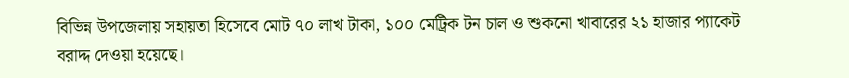বিভিন্ন উপজেলায় সহায়তা হিসেবে মোট ৭০ লাখ টাকা, ১০০ মেট্রিক টন চাল ও শুকনো খাবারের ২১ হাজার প্যাকেট বরাদ্দ দেওয়া হয়েছে।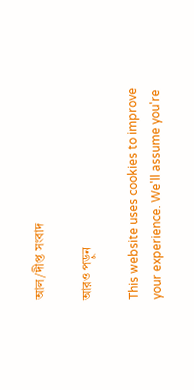আল/দীপ্ত সংবাদ

আরও পড়ুন

This website uses cookies to improve your experience. We'll assume you're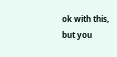ok with this, but you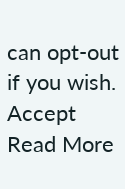can opt-out if you wish. Accept Read More